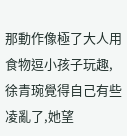那動作像極了大人用食物逗小孩子玩趣,徐青琬覺得自己有些凌亂了,她望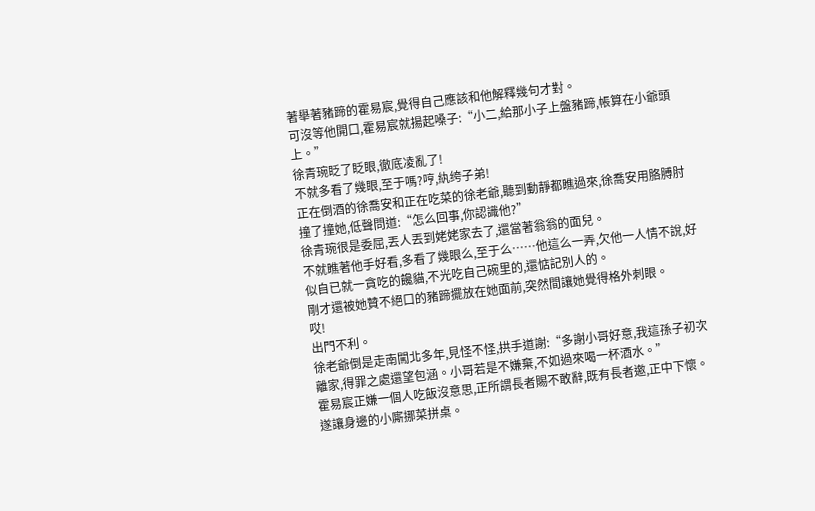著舉著豬蹄的霍易宸,覺得自己應該和他解釋幾句才對。
可沒等他開口,霍易宸就揚起嗓子:“小二,給那小子上盤豬蹄,帳算在小爺頭上。”
徐青琬眨了眨眼,徹底凌亂了!
不就多看了幾眼,至于嗎?哼,紈绔子弟!
正在倒酒的徐喬安和正在吃菜的徐老爺,聽到動靜都瞧過來,徐喬安用胳膊肘撞了撞她,低聲問道:“怎么回事,你認識他?”
徐青琬很是委屈,丟人丟到姥姥家去了,還當著翁翁的面兒。
不就瞧著他手好看,多看了幾眼么,至于么……他這么一弄,欠他一人情不說,好似自已就一貪吃的饞貓,不光吃自己碗里的,還惦記別人的。
剛才還被她贊不絕口的豬蹄擺放在她面前,突然間讓她覺得格外刺眼。
哎!
出門不利。
徐老爺倒是走南闖北多年,見怪不怪,拱手道謝:“多謝小哥好意,我這孫子初次離家,得罪之處還望包涵。小哥若是不嫌棄,不如過來喝一杯酒水。”
霍易宸正嫌一個人吃飯沒意思,正所謂長者賜不敢辭,既有長者邀,正中下懷。
遂讓身邊的小廝挪菜拼桌。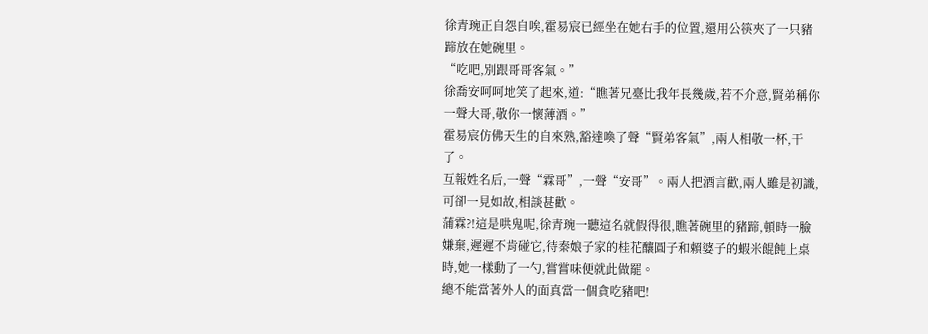徐青琬正自怨自唉,霍易宸已經坐在她右手的位置,還用公筷夾了一只豬蹄放在她碗里。
“吃吧,別跟哥哥客氣。”
徐喬安呵呵地笑了起來,道:“瞧著兄臺比我年長幾歲,若不介意,賢弟稱你一聲大哥,敬你一懷薄酒。”
霍易宸仿佛天生的自來熟,豁達喚了聲“賢弟客氣”,兩人相敬一杯,干了。
互報姓名后,一聲“霖哥”,一聲“安哥”。兩人把酒言歡,兩人雖是初識,可卻一見如故,相談甚歡。
蒲霖?!這是哄鬼呢,徐青琬一聽這名就假得很,瞧著碗里的豬蹄,頓時一臉嫌棄,遲遲不肯碰它,待秦娘子家的桂花釀圓子和賴婆子的蝦米餛飩上桌時,她一樣動了一勺,嘗嘗味便就此做罷。
總不能當著外人的面真當一個貪吃豬吧!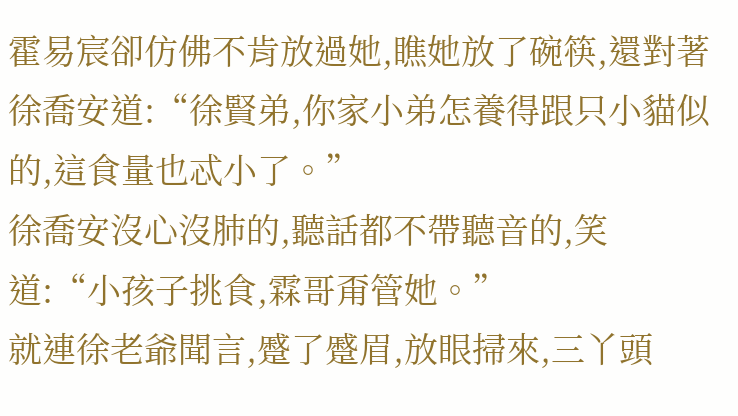霍易宸卻仿佛不肯放過她,瞧她放了碗筷,還對著徐喬安道:“徐賢弟,你家小弟怎養得跟只小貓似的,這食量也忒小了。”
徐喬安沒心沒肺的,聽話都不帶聽音的,笑道:“小孩子挑食,霖哥甭管她。”
就連徐老爺聞言,蹙了蹙眉,放眼掃來,三丫頭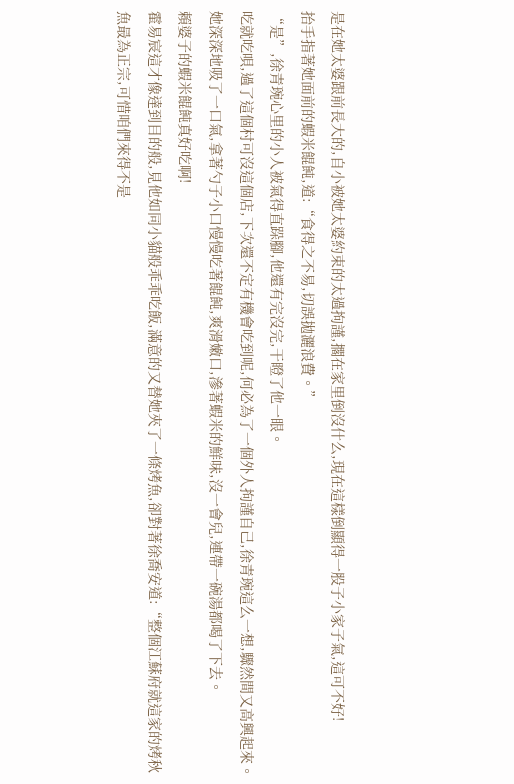是在她太婆跟前長大的,自小被她太婆約束的太過拘謹,擱在家里倒沒什么,現在這樣倒顯得一股子小家子氣,這可不好!
抬手指著她面前的蝦米餛飩,道:“食得之不易,切誤拋灑浪費。”
“是”,徐青琬心里的小人被氣得直跺腳,他還有完沒完,干瞪了他一眼。
吃就吃唄,過了這個村可沒這個店,下次還不定有機會吃到呢,何必為了一個外人拘謹自己,徐青琬這么一想,驟然間又高興起來。
她深深地吸了一口氣,拿著勺子小口慢慢吃著餛飩,爽滑嫩口,滲著蝦米的鮮味,沒一會兒,連帶一碗湯都喝了下去。
賴婆子的蝦米餛飩真好吃啊!
霍易宸這才像達到目的般,見他如同小貓般乖乖吃飯,滿意的又替她夾了一條烤魚,卻對著徐喬安道:“整個江蘇府就這家的烤秋魚最為正宗,可惜咱們來得不是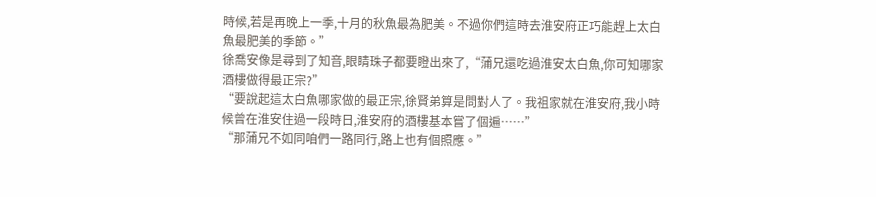時候,若是再晚上一季,十月的秋魚最為肥美。不過你們這時去淮安府正巧能趕上太白魚最肥美的季節。”
徐喬安像是尋到了知音,眼睛珠子都要瞪出來了,“蒲兄還吃過淮安太白魚,你可知哪家酒樓做得最正宗?”
“要說起這太白魚哪家做的最正宗,徐賢弟算是問對人了。我祖家就在淮安府,我小時候曾在淮安住過一段時日,淮安府的酒樓基本嘗了個遍……”
“那蒲兄不如同咱們一路同行,路上也有個照應。”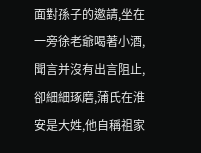面對孫子的邀請,坐在一旁徐老爺喝著小酒,聞言并沒有出言阻止,卻細細琢磨,蒲氏在淮安是大姓,他自稱祖家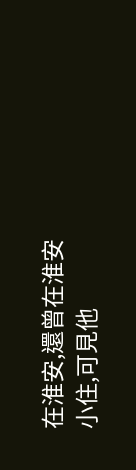在淮安,還曾在淮安小住,可見他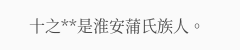十之**是淮安蒲氏族人。